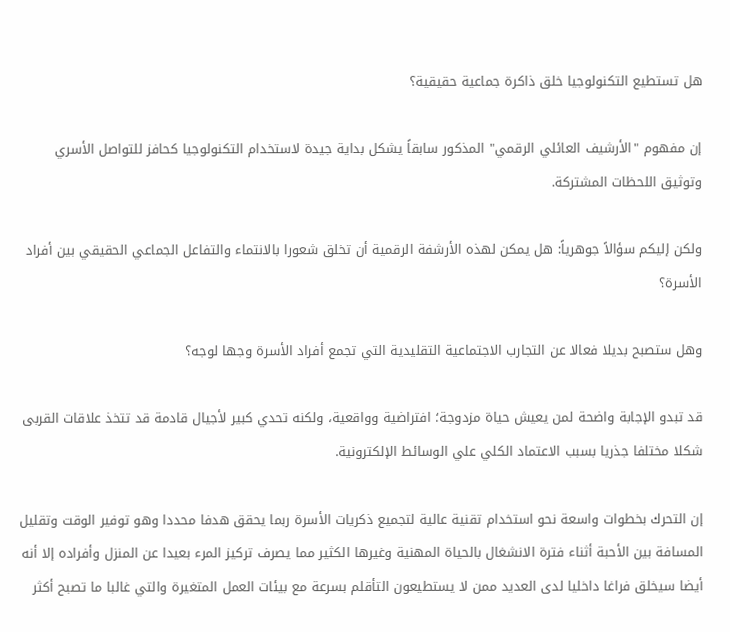هل تستطيع التكنولوجيا خلق ذاكرة جماعية حقيقية؟

إن مفهوم "الأرشيف العائلي الرقمي" المذكور سابقاً يشكل بداية جيدة لاستخدام التكنولوجيا كحافز للتواصل الأسري وتوثيق اللحظات المشتركة.

ولكن إليكم سؤالاً جوهرياً: هل يمكن لهذه الأرشفة الرقمية أن تخلق شعورا بالانتماء والتفاعل الجماعي الحقيقي بين أفراد الأسرة؟

وهل ستصبح بديلا فعالا عن التجارب الاجتماعية التقليدية التي تجمع أفراد الأسرة وجها لوجه؟

قد تبدو الإجابة واضحة لمن يعيش حياة مزدوجة؛ افتراضية وواقعية، ولكنه تحدي كبير لأجيال قادمة قد تتخذ علاقات القربى شكلا مختلفا جذريا بسبب الاعتماد الكلي علي الوسائط الإلكترونية.

إن التحرك بخطوات واسعة نحو استخدام تقنية عالية لتجميع ذكريات الأسرة ربما يحقق هدفا محددا وهو توفير الوقت وتقليل المسافة بين الأحبة أثناء فترة الانشغال بالحياة المهنية وغيرها الكثير مما يصرف تركيز المرء بعيدا عن المنزل وأفراده إلا أنه أيضا سيخلق فراغا داخليا لدى العديد ممن لا يستطيعون التأقلم بسرعة مع بيئات العمل المتغيرة والتي غالبا ما تصبح أكثر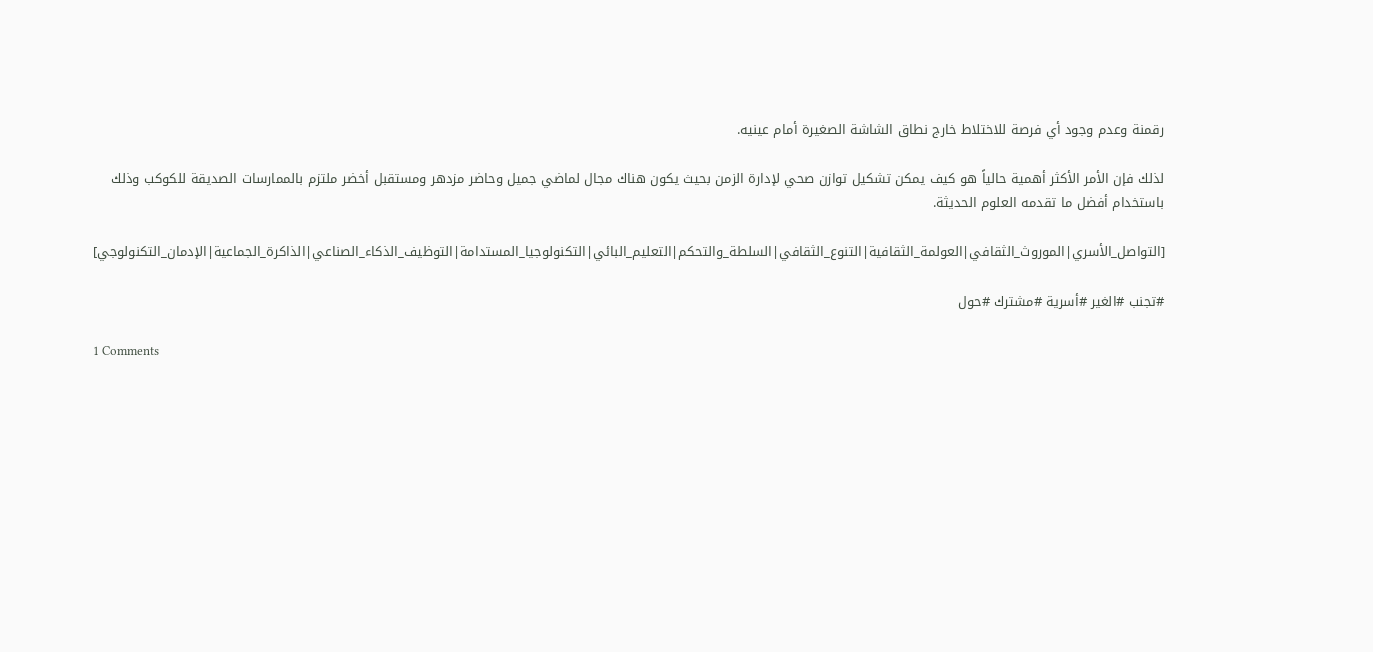رقمنة وعدم وجود أي فرصة للاختلاط خارج نطاق الشاشة الصغيرة أمام عينيه.

لذلك فإن الأمر الأكثر أهمية حالياً هو كيف يمكن تشكيل توازن صحي لإدارة الزمن بحيث يكون هناك مجال لماضي جميل وحاضر مزدهر ومستقبل أخضر ملتزم بالممارسات الصديقة للكوكب وذلك باستخدام أفضل ما تقدمه العلوم الحديثة.

[التواصل_الأسري|الموروث_الثقافي|العولمة_الثقافية|التنوع_الثقافي|السلطة_والتحكم|التعليم_البائي|التكنولوجيا_المستدامة|التوظيف_الذكاء_الصناعي|الذاكرة_الجماعية|الإدمان_التكنولوجي]

#تجنب #الغير #أسرية #مشترك #حول

1 Comments